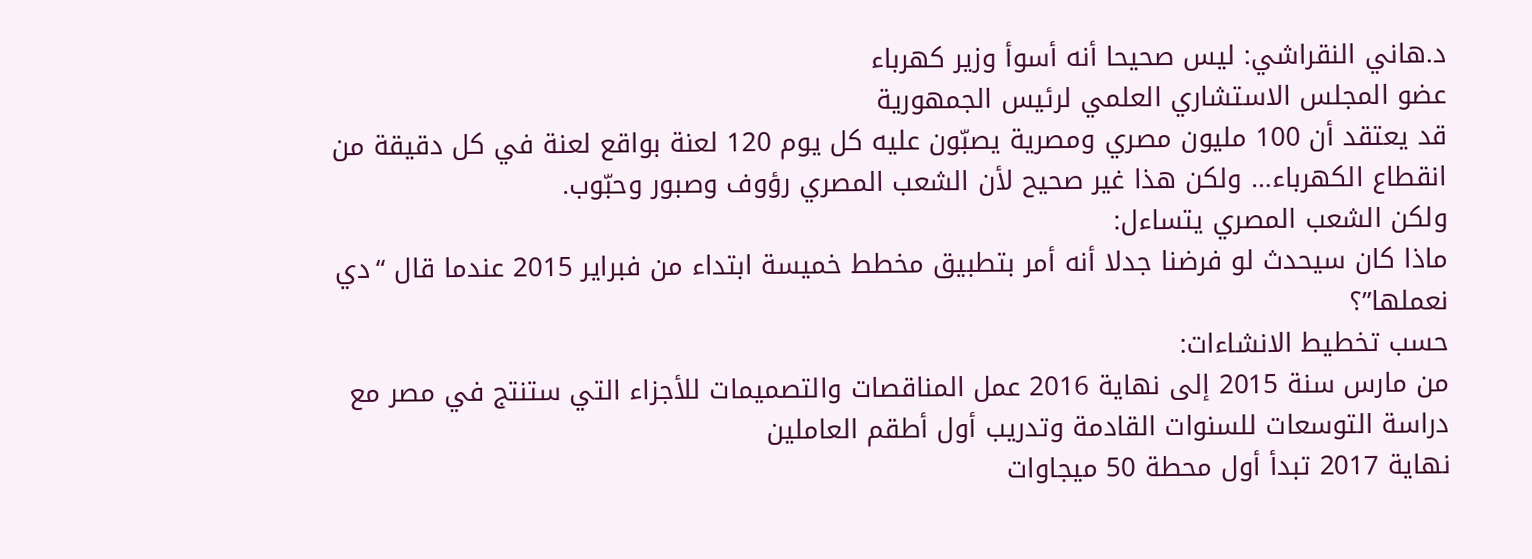د.هاني النقراشي: ليس صحيحا أنه أسوأ وزير كهرباء
عضو المجلس الاستشاري العلمي لرئيس الجمهورية
قد يعتقد أن 100 مليون مصري ومصرية يصبّون عليه كل يوم 120 لعنة بواقع لعنة في كل دقيقة من انقطاع الكهرباء… ولكن هذا غير صحيح لأن الشعب المصري رؤوف وصبور وحبّوب.
ولكن الشعب المصري يتساءل:
ماذا كان سيحدث لو فرضنا جدلا أنه أمر بتطبيق مخطط خميسة ابتداء من فبراير 2015 عندما قال “دي نعملها”؟
حسب تخطيط الانشاءات:
من مارس سنة 2015 إلى نهاية 2016 عمل المناقصات والتصميمات للأجزاء التي ستنتج في مصر مع دراسة التوسعات للسنوات القادمة وتدريب أول أطقم العاملين
نهاية 2017 تبدأ أول محطة 50 ميجاوات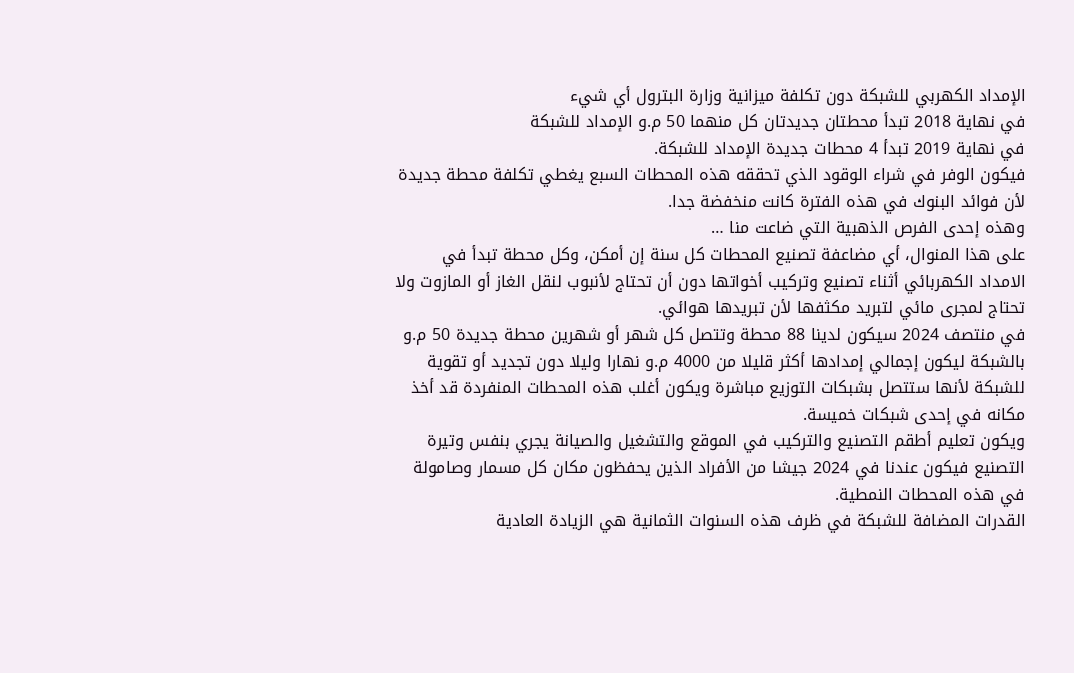الإمداد الكهربي للشبكة دون تكلفة ميزانية وزارة البترول أي شيء
في نهاية 2018 تبدأ محطتان جديدتان كل منهما 50 م.و الإمداد للشبكة
في نهاية 2019 تبدأ 4 محطات جديدة الإمداد للشبكة.
فيكون الوفر في شراء الوقود الذي تحققه هذه المحطات السبع يغطي تكلفة محطة جديدة لأن فوائد البنوك في هذه الفترة كانت منخفضة جدا.
وهذه إحدى الفرص الذهبية التي ضاعت منا …
على هذا المنوال، أي مضاعفة تصنيع المحطات كل سنة إن أمكن، وكل محطة تبدأ في الامداد الكهربائي أثناء تصنيع وتركيب أخواتها دون أن تحتاج لأنبوب لنقل الغاز أو المازوت ولا تحتاج لمجرى مائي لتبريد مكثفها لأن تبريدها هوائي.
في منتصف 2024 سيكون لدينا 88 محطة وتتصل كل شهر أو شهرين محطة جديدة 50 م.و بالشبكة ليكون إجمالي إمدادها أكثر قليلا من 4000 م.و نهارا وليلا دون تجديد أو تقوية للشبكة لأنها ستتصل بشبكات التوزيع مباشرة ويكون أغلب هذه المحطات المنفردة قد أخذ مكانه في إحدى شبكات خميسة.
ويكون تعليم أطقم التصنيع والتركيب في الموقع والتشغيل والصيانة يجري بنفس وتيرة التصنيع فيكون عندنا في 2024 جيشا من الأفراد الذين يحفظون مكان كل مسمار وصامولة في هذه المحطات النمطية.
القدرات المضافة للشبكة في ظرف هذه السنوات الثمانية هي الزيادة العادية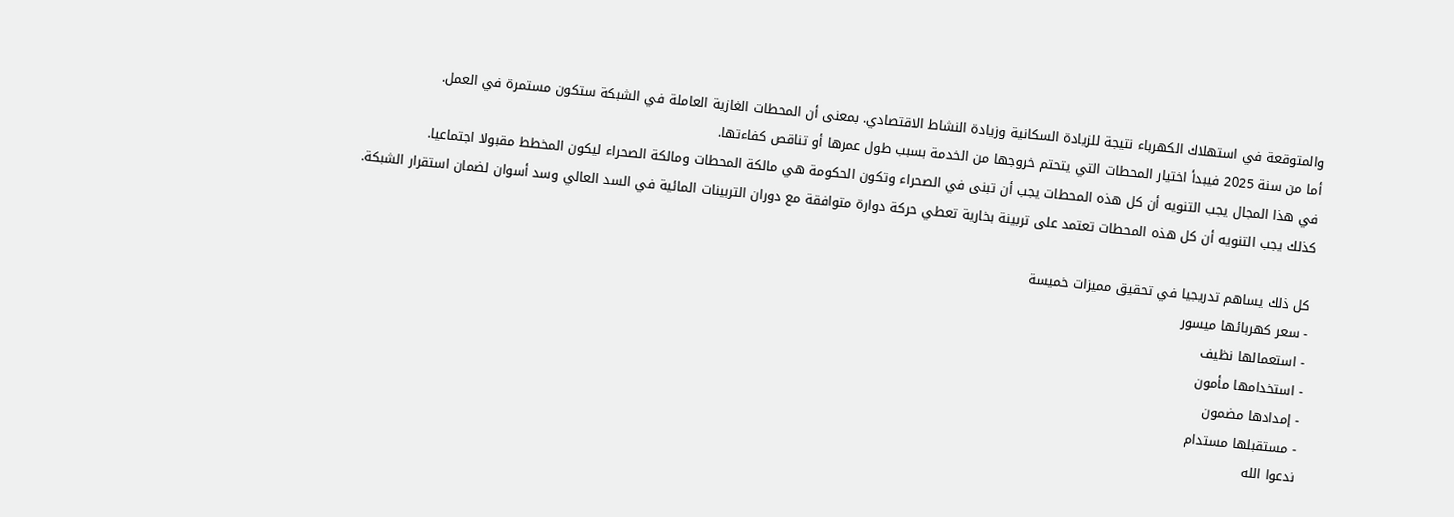والمتوقعة في استهلاك الكهرباء نتيجة للزيادة السكانية وزيادة النشاط الاقتصادي. بمعنى أن المحطات الغازية العاملة في الشبكة ستكون مستمرة في العمل.
أما من سنة 2025 فيبدأ اختيار المحطات التي يتحتم خروجها من الخدمة بسبب طول عمرها أو تناقص كفاءتها.
في هذا المجال يجب التنويه أن كل هذه المحطات يجب أن تبنى في الصحراء وتكون الحكومة هي مالكة المحطات ومالكة الصحراء ليكون المخطط مقبولا اجتماعيا.
كذلك يجب التنويه أن كل هذه المحطات تعتمد على تربينة بخارية تعطي حركة دوارة متوافقة مع دوران التربينات المائية في السد العالي وسد أسوان لضمان استقرار الشبكة.

كل ذلك يساهم تدريجيا في تحقيق مميزات خميسة
- سعر كهربائها ميسور
- استعمالها نظيف
- استخدامها مأمون
- إمدادها مضمون
- مستقبلها مستدام
ندعوا الله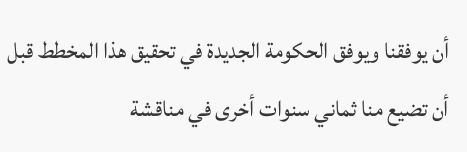أن يوفقنا ويوفق الحكومة الجديدة في تحقيق هذا المخطط قبل أن تضيع منا ثماني سنوات أخرى في مناقشة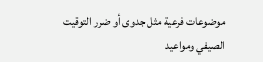موضوعات فرعية مثل جدوى أو ضرر التوقيت الصيفي ومواعيد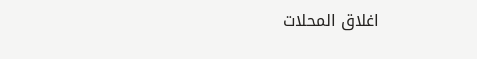اغلاق المحلات